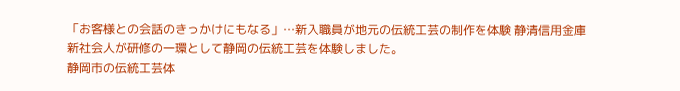「お客様との会話のきっかけにもなる」…新入職員が地元の伝統工芸の制作を体験 静清信用金庫
新社会人が研修の一環として静岡の伝統工芸を体験しました。
静岡市の伝統工芸体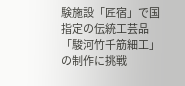験施設「匠宿」で国指定の伝統工芸品「駿河竹千筋細工」の制作に挑戦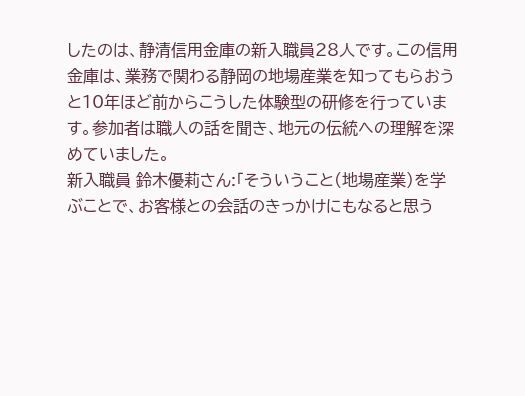したのは、静清信用金庫の新入職員28人です。この信用金庫は、業務で関わる静岡の地場産業を知ってもらおうと10年ほど前からこうした体験型の研修を行っています。参加者は職人の話を聞き、地元の伝統への理解を深めていました。
新入職員 鈴木優莉さん:「そういうこと(地場産業)を学ぶことで、お客様との会話のきっかけにもなると思う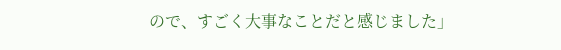ので、すごく大事なことだと感じました」